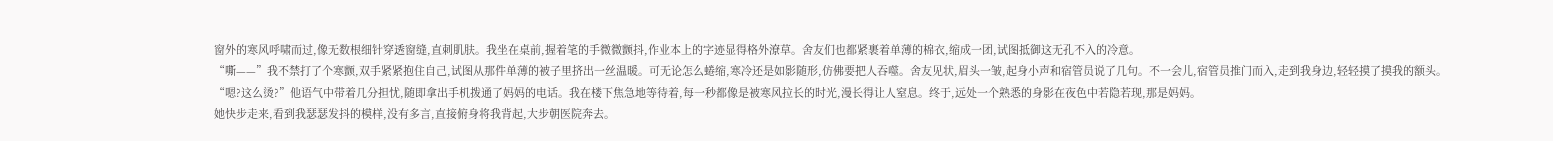窗外的寒风呼啸而过,像无数根细针穿透窗缝,直刺肌肤。我坐在桌前,握着笔的手微微颤抖,作业本上的字迹显得格外潦草。舍友们也都紧裹着单薄的棉衣,缩成一团,试图抵御这无孔不入的冷意。
“嘶——”我不禁打了个寒颤,双手紧紧抱住自己,试图从那件单薄的被子里挤出一丝温暖。可无论怎么蜷缩,寒冷还是如影随形,仿佛要把人吞噬。舍友见状,眉头一皱,起身小声和宿管员说了几句。不一会儿,宿管员推门而入,走到我身边,轻轻摸了摸我的额头。
“嗯?这么烫?”他语气中带着几分担忧,随即拿出手机拨通了妈妈的电话。我在楼下焦急地等待着,每一秒都像是被寒风拉长的时光,漫长得让人窒息。终于,远处一个熟悉的身影在夜色中若隐若现,那是妈妈。
她快步走来,看到我瑟瑟发抖的模样,没有多言,直接俯身将我背起,大步朝医院奔去。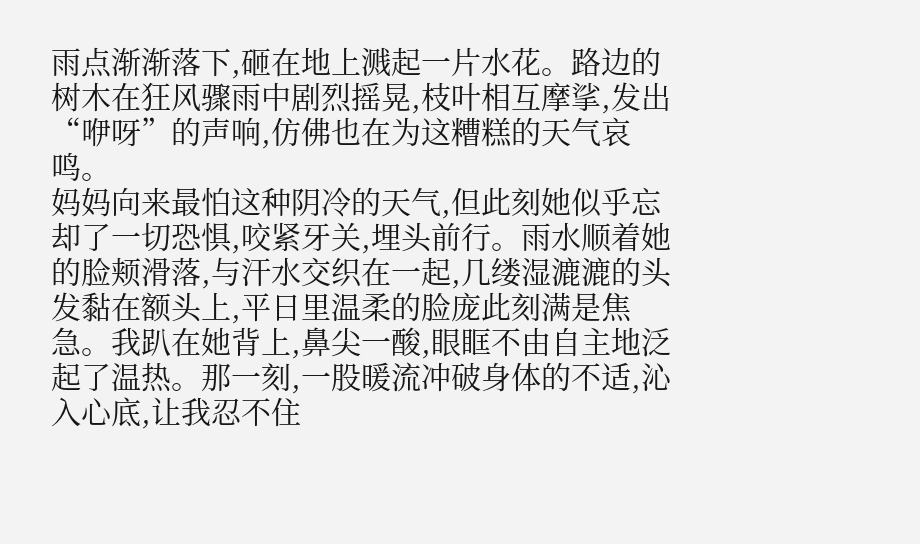雨点渐渐落下,砸在地上溅起一片水花。路边的树木在狂风骤雨中剧烈摇晃,枝叶相互摩挲,发出“咿呀”的声响,仿佛也在为这糟糕的天气哀鸣。
妈妈向来最怕这种阴冷的天气,但此刻她似乎忘却了一切恐惧,咬紧牙关,埋头前行。雨水顺着她的脸颊滑落,与汗水交织在一起,几缕湿漉漉的头发黏在额头上,平日里温柔的脸庞此刻满是焦急。我趴在她背上,鼻尖一酸,眼眶不由自主地泛起了温热。那一刻,一股暖流冲破身体的不适,沁入心底,让我忍不住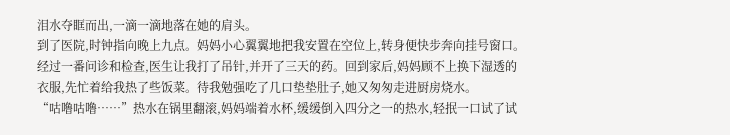泪水夺眶而出,一滴一滴地落在她的肩头。
到了医院,时钟指向晚上九点。妈妈小心翼翼地把我安置在空位上,转身便快步奔向挂号窗口。经过一番问诊和检查,医生让我打了吊针,并开了三天的药。回到家后,妈妈顾不上换下湿透的衣服,先忙着给我热了些饭菜。待我勉强吃了几口垫垫肚子,她又匆匆走进厨房烧水。
“咕噜咕噜……”热水在锅里翻滚,妈妈端着水杯,缓缓倒入四分之一的热水,轻抿一口试了试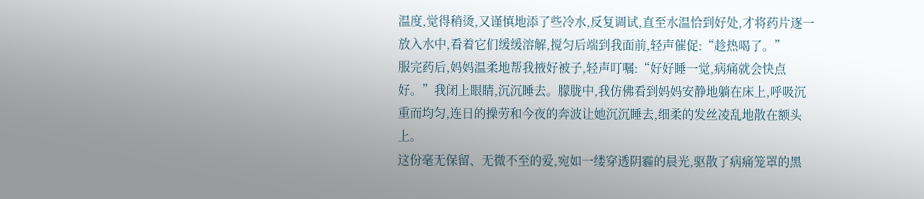温度,觉得稍烫,又谨慎地添了些冷水,反复调试,直至水温恰到好处,才将药片逐一放入水中,看着它们缓缓溶解,搅匀后端到我面前,轻声催促:“趁热喝了。”
服完药后,妈妈温柔地帮我掖好被子,轻声叮嘱:“好好睡一觉,病痛就会快点好。”我闭上眼睛,沉沉睡去。朦胧中,我仿佛看到妈妈安静地躺在床上,呼吸沉重而均匀,连日的操劳和今夜的奔波让她沉沉睡去,细柔的发丝凌乱地散在额头上。
这份毫无保留、无微不至的爱,宛如一缕穿透阴霾的晨光,驱散了病痛笼罩的黑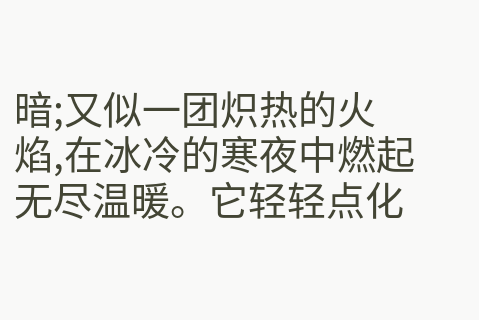暗;又似一团炽热的火焰,在冰冷的寒夜中燃起无尽温暖。它轻轻点化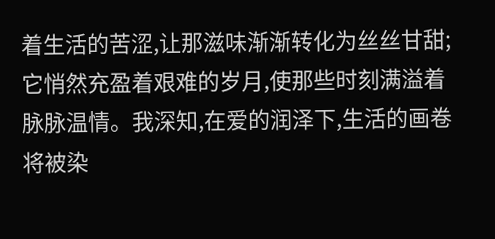着生活的苦涩,让那滋味渐渐转化为丝丝甘甜;它悄然充盈着艰难的岁月,使那些时刻满溢着脉脉温情。我深知,在爱的润泽下,生活的画卷将被染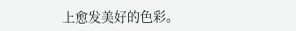上愈发美好的色彩。